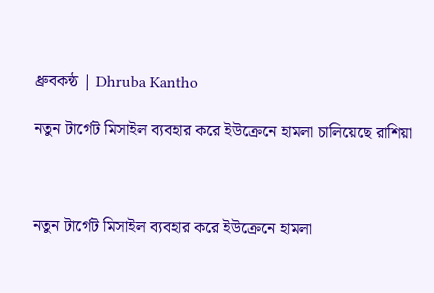ধ্রুবকন্ঠ | Dhruba Kantho

নতুন টার্গেট মিসাইল ব্যবহার করে ইউক্রেনে হামলা চালিয়েছে রাশিয়া



নতুন টার্গেট মিসাইল ব্যবহার করে ইউক্রেনে হামলা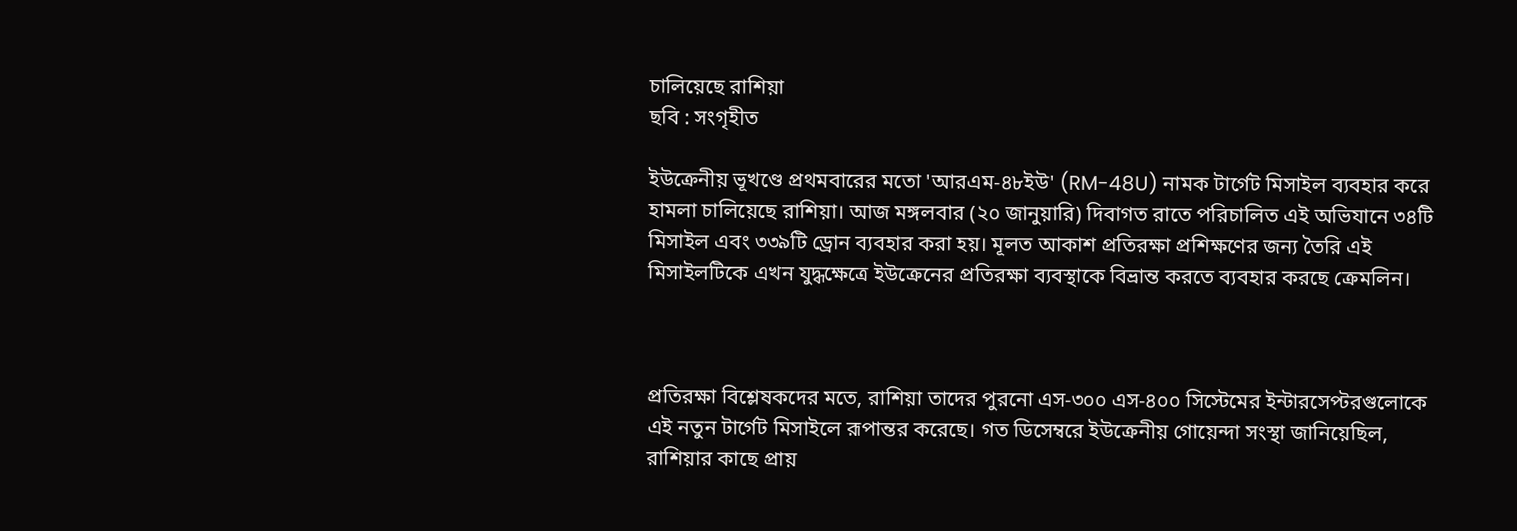চালিয়েছে রাশিয়া
ছবি : সংগৃহীত

ইউক্রেনীয় ভূখণ্ডে প্রথমবারের মতো 'আরএম-৪৮ইউ' (RM-48U) নামক টার্গেট মিসাইল ব্যবহার করে হামলা চালিয়েছে রাশিয়া। আজ মঙ্গলবার (২০ জানুয়ারি) দিবাগত রাতে পরিচালিত এই অভিযানে ৩৪টি মিসাইল এবং ৩৩৯টি ড্রোন ব্যবহার করা হয়। মূলত আকাশ প্রতিরক্ষা প্রশিক্ষণের জন্য তৈরি এই মিসাইলটিকে এখন যুদ্ধক্ষেত্রে ইউক্রেনের প্রতিরক্ষা ব্যবস্থাকে বিভ্রান্ত করতে ব্যবহার করছে ক্রেমলিন।



প্রতিরক্ষা বিশ্লেষকদের মতে, রাশিয়া তাদের পুরনো এস-৩০০ এস-৪০০ সিস্টেমের ইন্টারসেপ্টরগুলোকে এই নতুন টার্গেট মিসাইলে রূপান্তর করেছে। গত ডিসেম্বরে ইউক্রেনীয় গোয়েন্দা সংস্থা জানিয়েছিল, রাশিয়ার কাছে প্রায়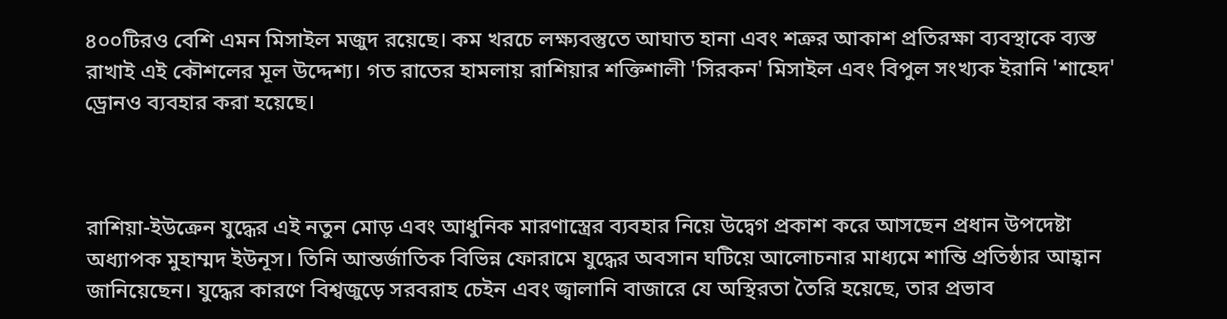৪০০টিরও বেশি এমন মিসাইল মজুদ রয়েছে। কম খরচে লক্ষ্যবস্তুতে আঘাত হানা এবং শত্রুর আকাশ প্রতিরক্ষা ব্যবস্থাকে ব্যস্ত রাখাই এই কৌশলের মূল উদ্দেশ্য। গত রাতের হামলায় রাশিয়ার শক্তিশালী 'সিরকন' মিসাইল এবং বিপুল সংখ্যক ইরানি 'শাহেদ' ড্রোনও ব্যবহার করা হয়েছে।



রাশিয়া-ইউক্রেন যুদ্ধের এই নতুন মোড় এবং আধুনিক মারণাস্ত্রের ব্যবহার নিয়ে উদ্বেগ প্রকাশ করে আসছেন প্রধান উপদেষ্টা অধ্যাপক মুহাম্মদ ইউনূস। তিনি আন্তর্জাতিক বিভিন্ন ফোরামে যুদ্ধের অবসান ঘটিয়ে আলোচনার মাধ্যমে শান্তি প্রতিষ্ঠার আহ্বান জানিয়েছেন। যুদ্ধের কারণে বিশ্বজুড়ে সরবরাহ চেইন এবং জ্বালানি বাজারে যে অস্থিরতা তৈরি হয়েছে, তার প্রভাব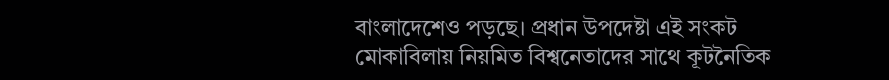বাংলাদেশেও পড়ছে। প্রধান উপদেষ্টা এই সংকট মোকাবিলায় নিয়মিত বিশ্বনেতাদের সাথে কূটনৈতিক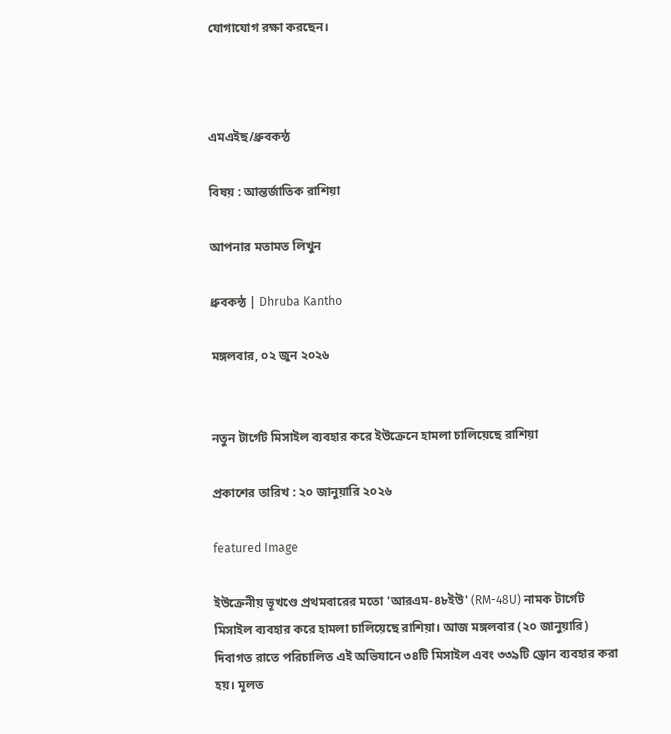যোগাযোগ রক্ষা করছেন।



এমএইছ/ধ্রুবকন্ঠ

বিষয় : আন্তর্জাতিক রাশিয়া

আপনার মতামত লিখুন

ধ্রুবকন্ঠ | Dhruba Kantho

মঙ্গলবার, ০২ জুন ২০২৬


নতুন টার্গেট মিসাইল ব্যবহার করে ইউক্রেনে হামলা চালিয়েছে রাশিয়া

প্রকাশের তারিখ : ২০ জানুয়ারি ২০২৬

featured Image

ইউক্রেনীয় ভূখণ্ডে প্রথমবারের মতো 'আরএম-৪৮ইউ' (RM-48U) নামক টার্গেট মিসাইল ব্যবহার করে হামলা চালিয়েছে রাশিয়া। আজ মঙ্গলবার (২০ জানুয়ারি) দিবাগত রাতে পরিচালিত এই অভিযানে ৩৪টি মিসাইল এবং ৩৩৯টি ড্রোন ব্যবহার করা হয়। মূলত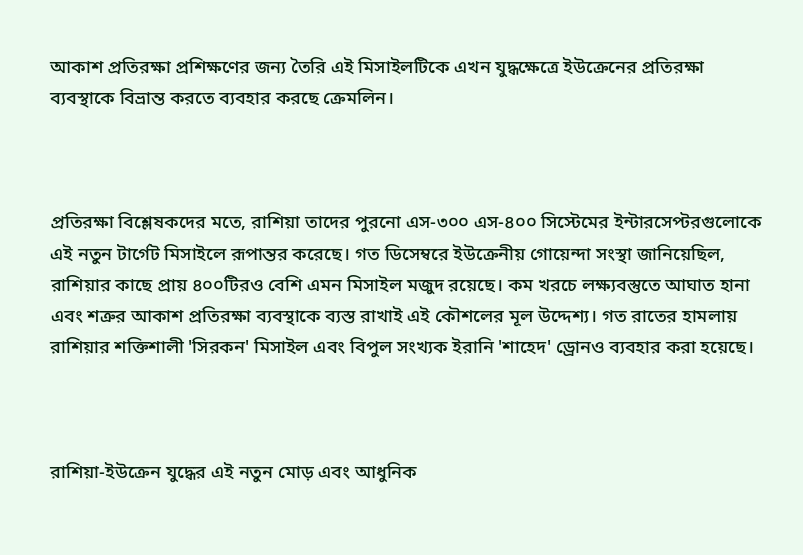আকাশ প্রতিরক্ষা প্রশিক্ষণের জন্য তৈরি এই মিসাইলটিকে এখন যুদ্ধক্ষেত্রে ইউক্রেনের প্রতিরক্ষা ব্যবস্থাকে বিভ্রান্ত করতে ব্যবহার করছে ক্রেমলিন।



প্রতিরক্ষা বিশ্লেষকদের মতে, রাশিয়া তাদের পুরনো এস-৩০০ এস-৪০০ সিস্টেমের ইন্টারসেপ্টরগুলোকে এই নতুন টার্গেট মিসাইলে রূপান্তর করেছে। গত ডিসেম্বরে ইউক্রেনীয় গোয়েন্দা সংস্থা জানিয়েছিল, রাশিয়ার কাছে প্রায় ৪০০টিরও বেশি এমন মিসাইল মজুদ রয়েছে। কম খরচে লক্ষ্যবস্তুতে আঘাত হানা এবং শত্রুর আকাশ প্রতিরক্ষা ব্যবস্থাকে ব্যস্ত রাখাই এই কৌশলের মূল উদ্দেশ্য। গত রাতের হামলায় রাশিয়ার শক্তিশালী 'সিরকন' মিসাইল এবং বিপুল সংখ্যক ইরানি 'শাহেদ' ড্রোনও ব্যবহার করা হয়েছে।



রাশিয়া-ইউক্রেন যুদ্ধের এই নতুন মোড় এবং আধুনিক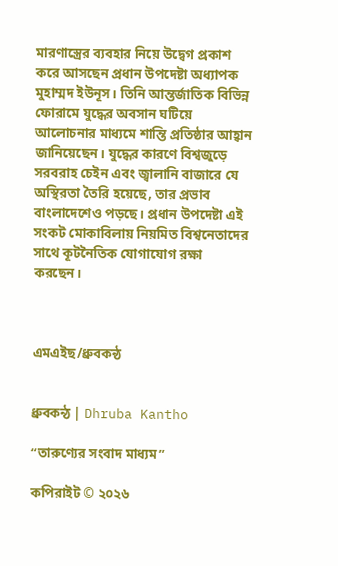মারণাস্ত্রের ব্যবহার নিয়ে উদ্বেগ প্রকাশ করে আসছেন প্রধান উপদেষ্টা অধ্যাপক মুহাম্মদ ইউনূস। তিনি আন্তর্জাতিক বিভিন্ন ফোরামে যুদ্ধের অবসান ঘটিয়ে আলোচনার মাধ্যমে শান্তি প্রতিষ্ঠার আহ্বান জানিয়েছেন। যুদ্ধের কারণে বিশ্বজুড়ে সরবরাহ চেইন এবং জ্বালানি বাজারে যে অস্থিরতা তৈরি হয়েছে, তার প্রভাব বাংলাদেশেও পড়ছে। প্রধান উপদেষ্টা এই সংকট মোকাবিলায় নিয়মিত বিশ্বনেতাদের সাথে কূটনৈতিক যোগাযোগ রক্ষা করছেন।



এমএইছ/ধ্রুবকন্ঠ


ধ্রুবকন্ঠ | Dhruba Kantho

“তারুণ্যের সংবাদ মাধ্যম”

কপিরাইট © ২০২৬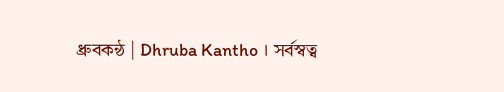ধ্রুবকন্ঠ | Dhruba Kantho । সর্বস্বত্ব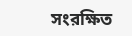সংরক্ষিত